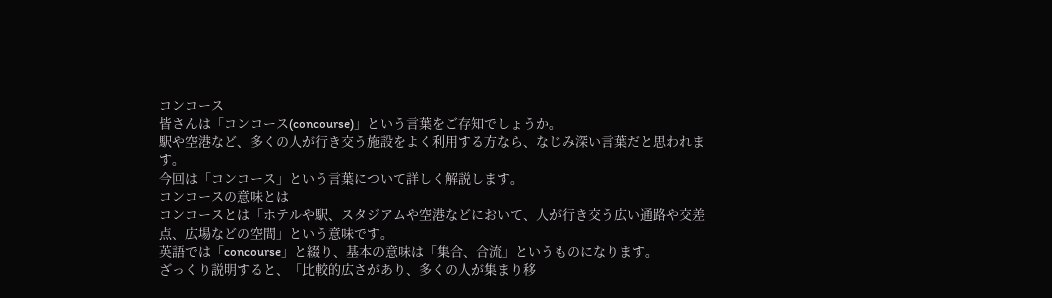コンコース
皆さんは「コンコース(concourse)」という言葉をご存知でしょうか。
駅や空港など、多くの人が行き交う施設をよく利用する方なら、なじみ深い言葉だと思われます。
今回は「コンコース」という言葉について詳しく解説します。
コンコースの意味とは
コンコースとは「ホテルや駅、スタジアムや空港などにおいて、人が行き交う広い通路や交差点、広場などの空間」という意味です。
英語では「concourse」と綴り、基本の意味は「集合、合流」というものになります。
ざっくり説明すると、「比較的広さがあり、多くの人が集まり移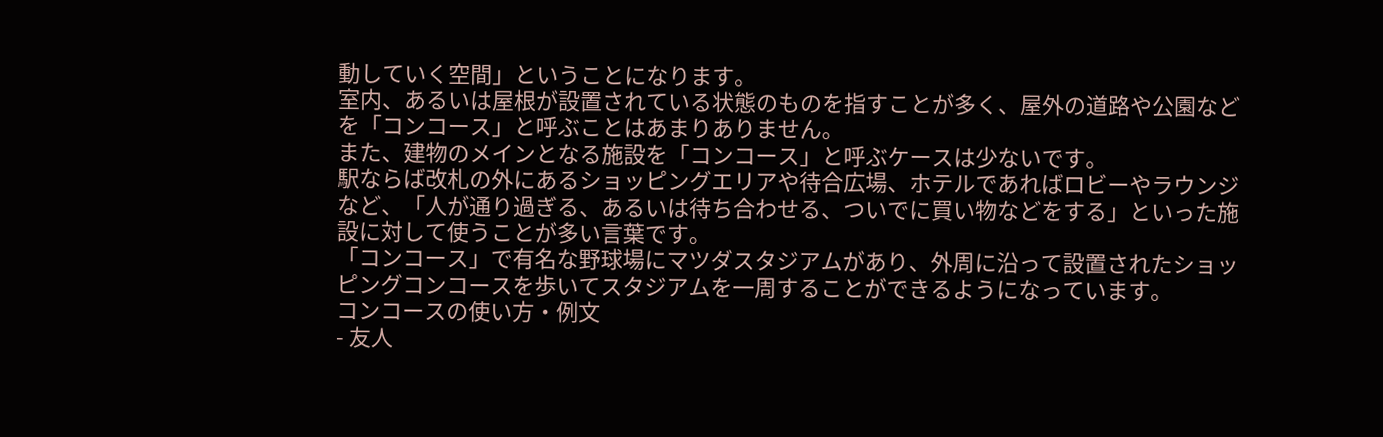動していく空間」ということになります。
室内、あるいは屋根が設置されている状態のものを指すことが多く、屋外の道路や公園などを「コンコース」と呼ぶことはあまりありません。
また、建物のメインとなる施設を「コンコース」と呼ぶケースは少ないです。
駅ならば改札の外にあるショッピングエリアや待合広場、ホテルであればロビーやラウンジなど、「人が通り過ぎる、あるいは待ち合わせる、ついでに買い物などをする」といった施設に対して使うことが多い言葉です。
「コンコース」で有名な野球場にマツダスタジアムがあり、外周に沿って設置されたショッピングコンコースを歩いてスタジアムを一周することができるようになっています。
コンコースの使い方・例文
- 友人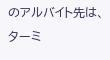のアルバイト先は、ターミ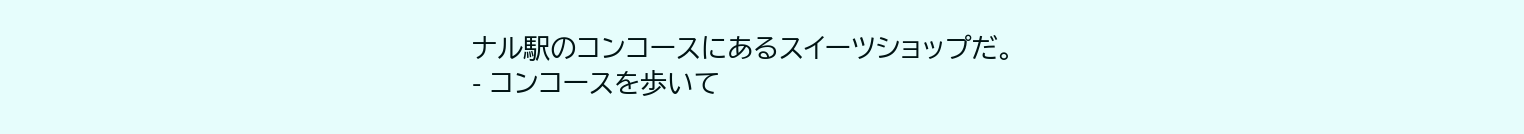ナル駅のコンコースにあるスイーツショップだ。
- コンコースを歩いて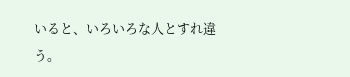いると、いろいろな人とすれ違う。